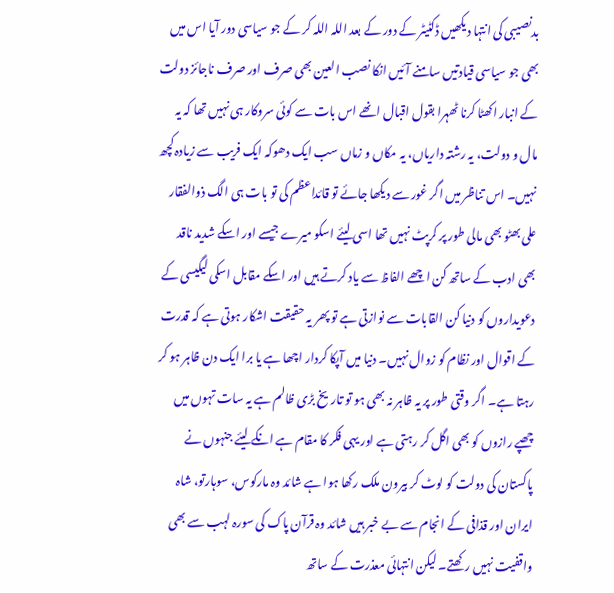بدنصیبی کی انتہا دیکھیں ڈکٹیٹر کے دور کے بعد اللہ اللہ کر کے جو سیاسی دور آیا اس میں بھی جو سیاسی قیادتیں سامنے آئیں انکا نصب العین بھی صرف اور صرف ناجائز دولت کے انبار اکھٹا کرنا ٹھہرا بقول اقبال انھے اس بات سے کوئی سروکار ہی نہیں تھا کہ یہ مال و دولت، یہ رشتہ داریاں، یہ مکاں و زماں سب ایک دھوکہ ایک فریب سے زیادہ کچھ نہیں۔ اس تناظر میں اگر غور سے دیکھا جائے تو قائداعظم کی تو بات ہی الگ ذوالفقار علی بھٹو بھی مالی طور پر کرپٹ نہیں تھا اسی لیئے اسکو میرے جیسے اور اسکے شدید ناقد بھی ادب کے ساتھ کن اچھے الفاظ سے یاد کرتے ہیں اور اسکے مقابل اسکی لیگیسی کے دعویداروں کو دنیا کن القابات سے نوازتی ہے تو پھر یہ حقیقت اشکار ہوتی ہے کہ قدرت کے اقوال اور نظام کو زوال نہیں۔ دنیا میں آپکا کردار اچھا ہے یا برا ایک دن ظاہر ہو کر رہتا ہے۔ اگر وقتی طور پر یہ ظاہر نہ بھی ہو تو تاریخ بڑی ظالم ہے یہ سات تہوں میں چھپے رازوں کو بھی اگل کر رہتی ہے اور یہی فکر کا مقام ہے انکے لیئے جنہوں نے پاکستان کی دولت کو لوٹ کر بیرون ملک رکھا ہوا ہے شائد وہ مارکوس، سوہارتو، شاہ ایران اور قذافی کے انجام سے بے خبر ہیں شائد وہ قرآن پاک کی سورہ لہب سے بھی واقفیت نہیں رکھتے۔ لیکن انتہائی معذرت کے ساتھ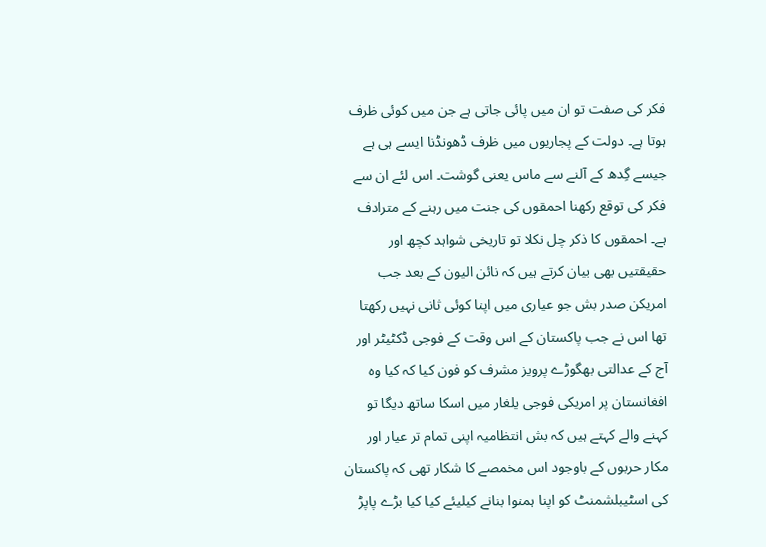فکر کی صفت تو ان میں پائی جاتی ہے جن میں کوئی ظرف ہوتا ہے۔ دولت کے پجاریوں میں ظرف ڈھونڈنا ایسے ہی ہے جیسے گِدھ کے آلنے سے ماس یعنی گوشت۔ اس لئے ان سے فکر کی توقع رکھنا احمقوں کی جنت میں رہنے کے مترادف ہے۔ احمقوں کا ذکر چل نکلا تو تاریخی شواہد کچھ اور حقیقتیں بھی بیان کرتے ہیں کہ نائن الیون کے بعد جب امریکن صدر بش جو عیاری میں اپنا کوئی ثانی نہیں رکھتا تھا اس نے جب پاکستان کے اس وقت کے فوجی ڈکٹیٹر اور آج کے عدالتی بھگوڑے پرویز مشرف کو فون کیا کہ کیا وہ افغانستان پر امریکی فوجی یلغار میں اسکا ساتھ دیگا تو کہنے والے کہتے ہیں کہ بش انتظامیہ اپنی تمام تر عیار اور مکار حربوں کے باوجود اس مخمصے کا شکار تھی کہ پاکستان کی اسٹیبلشمنٹ کو اپنا ہمنوا بنانے کیلیئے کیا کیا بڑے پاپڑ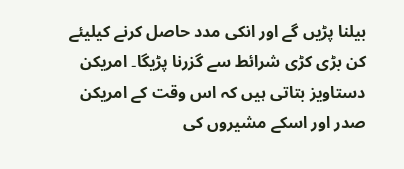بیلنا پڑیں گے اور انکی مدد حاصل کرنے کیلیئے کن بڑی کڑی شرائط سے گزرنا پڑیگا۔ امریکن دستاویز بتاتی ہیں کہ اس وقت کے امریکن صدر اور اسکے مشیروں کی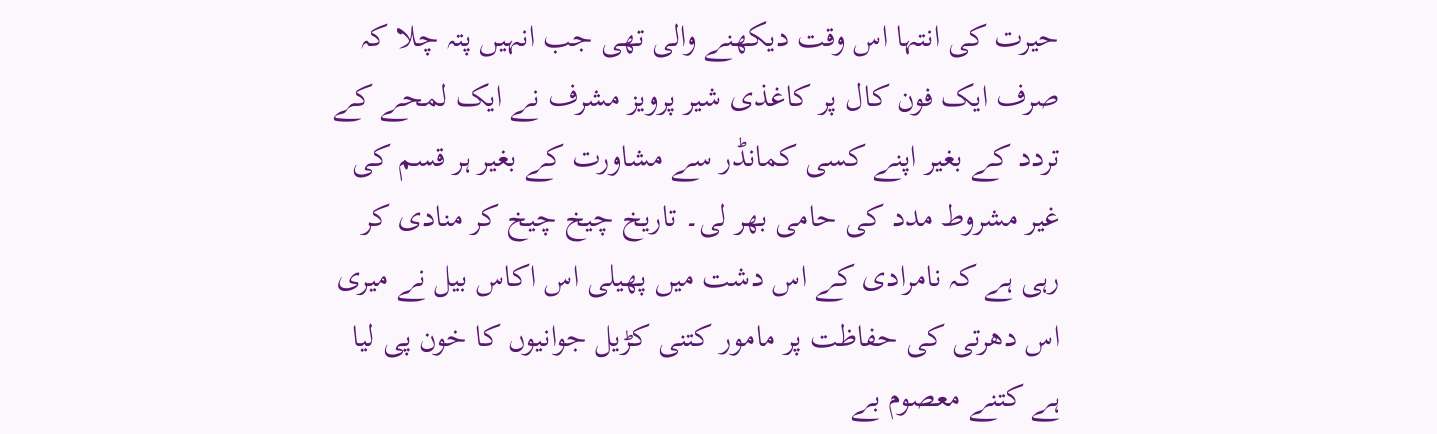حیرت کی انتہا اس وقت دیکھنے والی تھی جب انہیں پتہ چلا کہ صرف ایک فون کال پر کاغذی شیر پرویز مشرف نے ایک لمحے کے تردد کے بغیر اپنے کسی کمانڈر سے مشاورت کے بغیر ہر قسم کی غیر مشروط مدد کی حامی بھر لی۔ تاریخ چیخ چیخ کر منادی کر رہی ہے کہ نامرادی کے اس دشت میں پھیلی اس اکاس بیل نے میری اس دھرتی کی حفاظت پر مامور کتنی کڑیل جوانیوں کا خون پی لیا ہے کتنے معصوم بے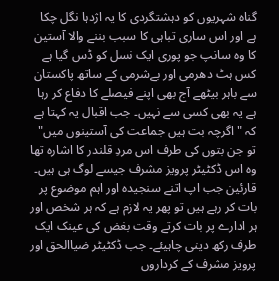گناہ شہریوں کو دہشتگردی کا یہ اژدہا نگل چکا ہے اور اس ساری تباہی کا سبب بننے والا آستین کا وہ سانپ جو پوری ایک نسل کو ڈس گیا ہے کس ہٹ دھرمی اور بےشرمی کے ساتھ پاکستان سے باہر بیٹھے آج بھی اپنے فیصلے کا دفاع کر رہا ہے یہ بھی کسی سے نہیں۔ جب اقبال یہ کہتا ہے کہ " اگرچہ بت ہیں جماعت کی آستینوں میں" تو جن بتوں کی طرف اس مردِ قلندر کا اشارہ تھا وہ اس ڈکٹیٹر پرویز مشرف جیسے لوگ ہی ہیں۔ قارئین جب اپ اتنے سنجیدہ اور اہم موضوع پر بات کر رہے ہیں تو پھر یہ لازم ہے کہ ہر شخص اور ہر ادارے پر بات کرتے وقت بغض کی عینک ایک طرف رکھ دینی چاہیئے۔ جب ڈکٹیٹر ضیاالحق اور پرویز مشرف کے کرداروں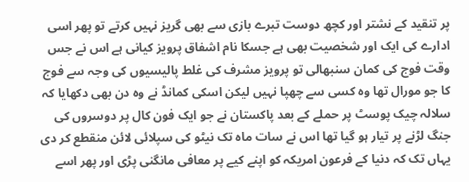پر تنقید کے نشتر اور کچھ دوست تبرے بازی سے بھی گریز نہیں کرتے تو پھر اسی ادارے کی ایک اور شخصیت بھی ہے جسکا نام اشفاق پرویز کیانی ہے اس نے جس وقت فوج کی کمان سنبھالی تو پرویز مشرف کی غلط پالیسیوں کی وجہ سے فوج کا جو مورال تھا وہ کسی سے چھپا نہیں لیکن اسکی کمانڈ نے وہ دن بھی دکھایا کہ سلالہ چیک پوسٹ پر حملے کے بعد پاکستان نے جو ایک فون کال پر دوسروں کی جنگ لڑنے پر تیار ہو گیا تھا اس نے سات ماہ تک نیٹو کی سپلائی لائن منقطع کر دی یہاں تک کہ دنیا کے فرعون امریکہ کو اپنے کیے پر معافی مانگنی پڑی اور پھر اسے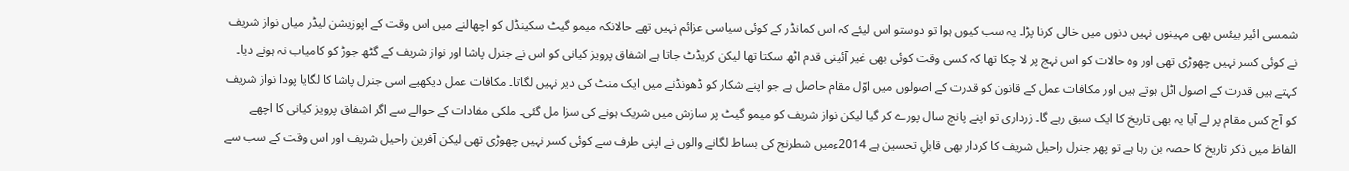شمسی ائیر بیئس بھی مہینوں نہیں دنوں میں خالی کرنا پڑا۔ یہ سب کیوں ہوا تو دوستو اس لیئے کہ اس کمانڈر کے کوئی سیاسی عزائم نہیں تھے حالانکہ میمو گیٹ سکینڈل کو اچھالنے میں اس وقت کے اپوزیشن لیڈر میاں نواز شریف نے کوئی کسر نہیں چھوڑی تھی اور وہ حالات کو اس نہج پر لا چکا تھا کہ کسی وقت کوئی بھی غیر آئینی قدم اٹھ سکتا تھا لیکن کریڈٹ جاتا ہے اشفاق پرویز کیانی کو اس نے جنرل پاشا اور نواز شریف کے گٹھ جوڑ کو کامیاب نہ ہونے دیا۔ کہتے ہیں قدرت کے اصول اٹل ہوتے ہیں اور مکافات عمل کے قانون کو قدرت کے اصولوں میں اوّل مقام حاصل ہے جو اپنے شکار کو ڈھونڈنے میں ایک منٹ کی دیر نہیں لگاتا۔ مکافات عمل دیکھیے اسی جنرل پاشا کا لگایا پودا نواز شریف کو آج کس مقام پر لے آیا یہ بھی تاریخ کا ایک سبق رہے گا۔ زرداری تو اپنے پانچ سال پورے کر گیا لیکن نواز شریف کو میمو گیٹ پر سازش میں شریک ہونے کی سزا مل گئی۔ ملکی مفادات کے حوالے سے اگر اشفاق پرویز کیانی کا اچھے الفاظ میں ذکر تاریخ کا حصہ بن رہا ہے تو پھر جنرل راحیل شریف کا کردار بھی قابلِ تحسین ہے 2014ءمیں شطرنج کی بساط لگانے والوں نے اپنی طرف سے کوئی کسر نہیں چھوڑی تھی لیکن آفرین راحیل شریف اور اس وقت کے سب سے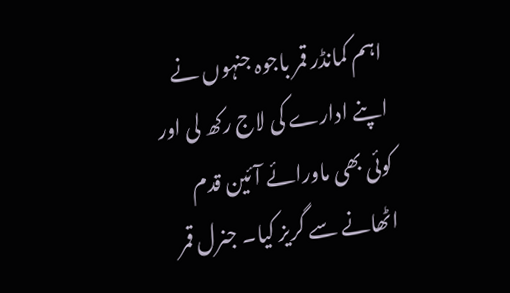اہم کمانڈر قمر باجوہ جنہوں نے اپنے ادارے کی لاج رکھ لی اور کوئی بھی ماورائے آئین قدم اٹھانے سے گریز کیا۔ جنرل قمر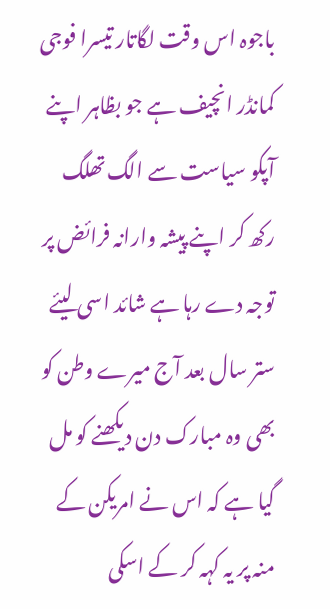باجوہ اس وقت لگاتار تیسرا فوجی کمانڈر انچیف ہے جو بظاہر اپنے آپکو سیاست سے الگ تھلگ رکھ کر اپنے پیشہ وارانہ فرائض پر توجہ دے رہا ہے شائد اسی لیئے ستر سال بعد آج میرے وطن کو بھی وہ مبارک دن دیکھنے کو مل گیا ہے کہ اس نے امریکن کے منہ پر یہ کہہ کر کے اسکی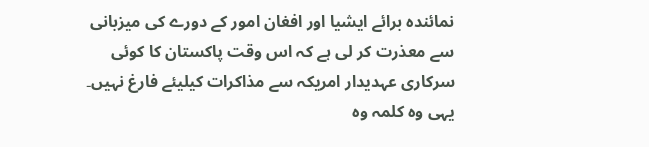نمائندہ برائے ایشیا اور افغان امور کے دورے کی میزبانی سے معذرت کر لی ہے کہ اس وقت پاکستان کا کوئی سرکاری عہدیدار امریکہ سے مذاکرات کیلیئے فارغ نہیں۔ یہی وہ کلمہ وہ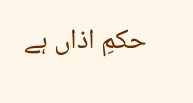حکمِ اذاں ہے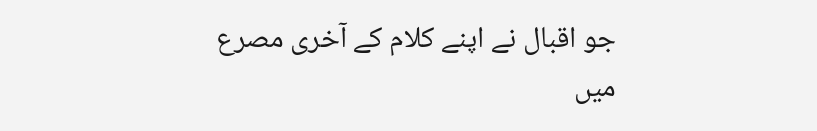جو اقبال نے اپنے کلام کے آخری مصرع میں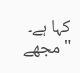کہا ہے۔ "مجھے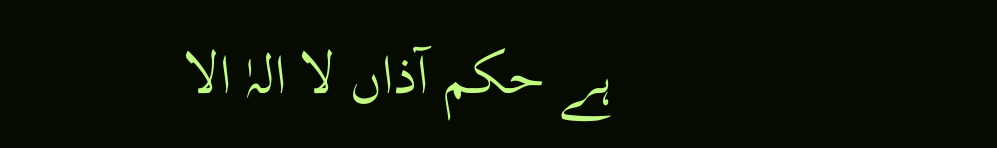ہے حکم آذاں لا الہٰ الا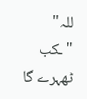للہ"
"ـکب ٹھہرے گا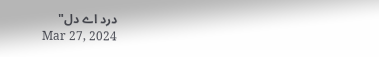درد اے دل"
Mar 27, 2024